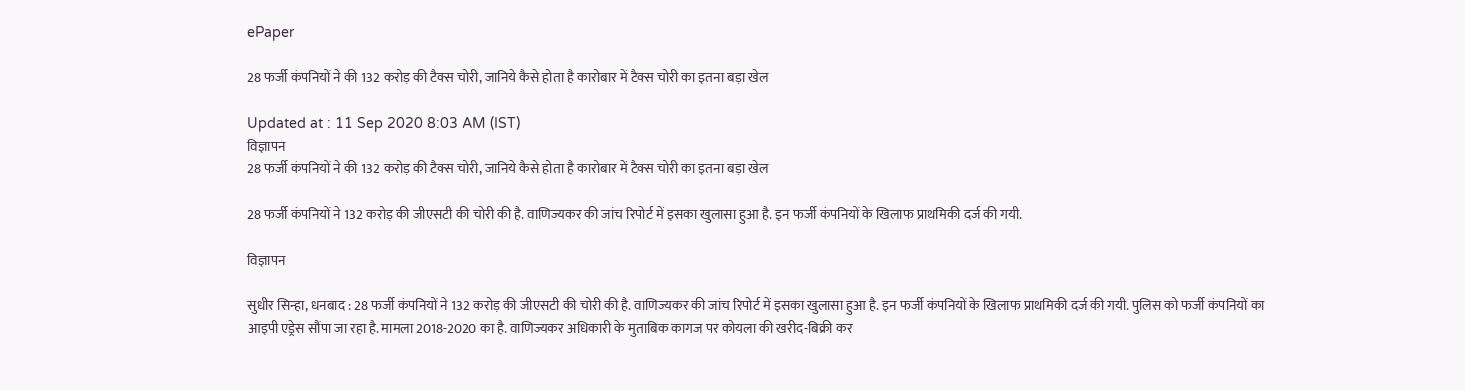ePaper

28 फर्जी कंपनियों ने की 132 करोड़ की टैक्स चोरी, जानिये कैसे होता है कारोबार में टैक्स चोरी का इतना बड़ा खेल

Updated at : 11 Sep 2020 8:03 AM (IST)
विज्ञापन
28 फर्जी कंपनियों ने की 132 करोड़ की टैक्स चोरी, जानिये कैसे होता है कारोबार में टैक्स चोरी का इतना बड़ा खेल

28 फर्जी कंपनियों ने 132 करोड़ की जीएसटी की चोरी की है. वाणिज्यकर की जांच रिपोर्ट में इसका खुलासा हुआ है. इन फर्जी कंपनियों के खिलाफ प्राथमिकी दर्ज की गयी.

विज्ञापन

सुधीर सिन्हा, धनबाद : 28 फर्जी कंपनियों ने 132 करोड़ की जीएसटी की चोरी की है. वाणिज्यकर की जांच रिपोर्ट में इसका खुलासा हुआ है. इन फर्जी कंपनियों के खिलाफ प्राथमिकी दर्ज की गयी. पुलिस को फर्जी कंपनियों का आइपी एड्रेस सौंपा जा रहा है. मामला 2018-2020 का है. वाणिज्यकर अधिकारी के मुताबिक कागज पर कोयला की खरीद-बिक्री कर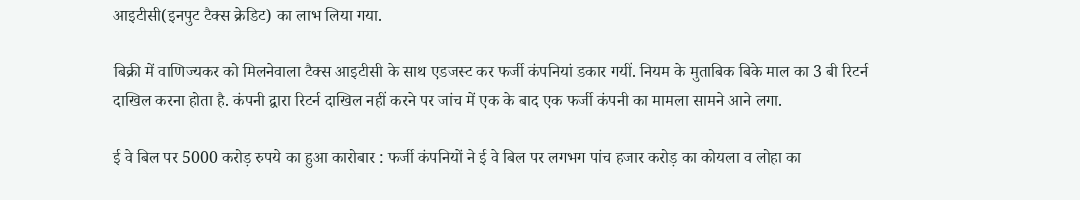आइटीसी(इनपुट टैक्स क्रेडिट) का लाभ लिया गया.

बिक्री में वाणिज्यकर को मिलनेवाला टैक्स आइटीसी के साथ एडजस्ट कर फर्जी कंपनियां डकार गयीं. नियम के मुताबिक बिके माल का 3 बी रिटर्न दाखिल करना होता है. कंपनी द्वारा रिटर्न दाखिल नहीं करने पर जांच में एक के बाद एक फर्जी कंपनी का मामला सामने आने लगा.

ई वे बिल पर 5000 करोड़ रुपये का हुआ कारोबार : फर्जी कंपनियों ने ई वे बिल पर लगभग पांच हजार करोड़ का कोयला व लोहा का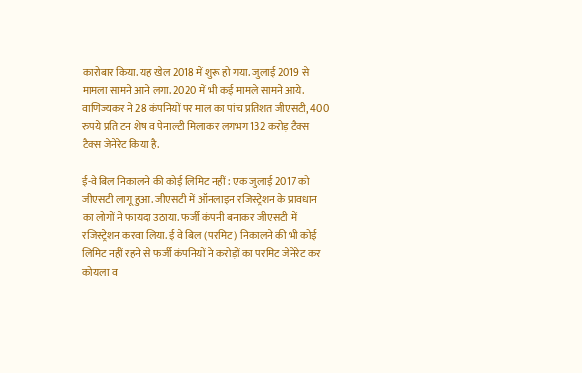कारोबार किया. यह खेल 2018 में शुरू हो गया. जुलाई 2019 से मामला सामने आने लगा. 2020 में भी कई मामले सामने आये. वाणिज्यकर ने 28 कंपनियों पर माल का पांच प्रतिशत जीएसटी, 400 रुपये प्रति टन शेष व पेनाल्टी मिलाकर लगभग 132 करोड़ टैक्स टैक्स जेनेरेट किया है.

ई-वे बिल निकालने की कोई लिमिट नहीं : एक जुलाई 2017 को जीएसटी लागू हुआ. जीएसटी में ऑनलाइन रजिस्ट्रेशन के प्रावधान का लोगों ने फायदा उठाया. फर्जी कंपनी बनाकर जीएसटी में रजिस्ट्रेशन करवा लिया. ई वे बिल (परमिट) निकालने की भी कोई लिमिट नहीं रहने से फर्जी कंपनियों ने करोड़ों का परमिट जेनेरेट कर कोयला व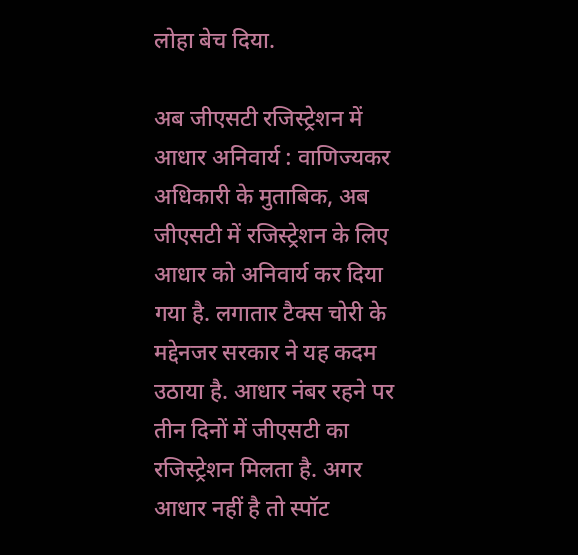लोहा बेच दिया.

अब जीएसटी रजिस्ट्रेशन में आधार अनिवार्य : वाणिज्यकर अधिकारी के मुताबिक, अब जीएसटी में रजिस्ट्रेशन के लिए आधार को अनिवार्य कर दिया गया है. लगातार टैक्स चोरी के मद्देनजर सरकार ने यह कदम उठाया है. आधार नंबर रहने पर तीन दिनों में जीएसटी का रजिस्ट्रेशन मिलता है. अगर आधार नहीं है तो स्पॉट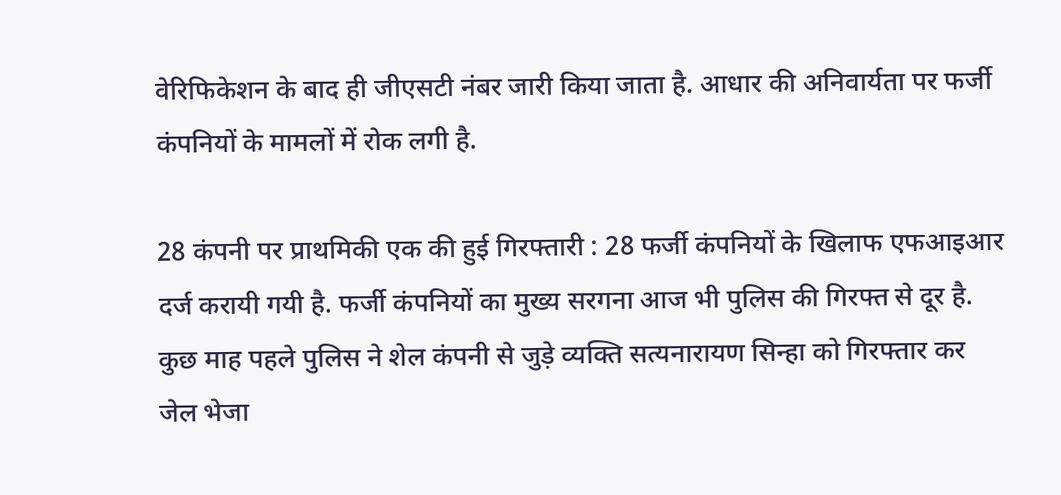वेरिफिकेशन के बाद ही जीएसटी नंबर जारी किया जाता है. आधार की अनिवार्यता पर फर्जी कंपनियों के मामलों में रोक लगी है.

28 कंपनी पर प्राथमिकी एक की हुई गिरफ्तारी : 28 फर्जी कंपनियों के खिलाफ एफआइआर दर्ज करायी गयी है. फर्जी कंपनियों का मुख्य सरगना आज भी पुलिस की गिरफ्त से दूर है. कुछ माह पहले पुलिस ने शेल कंपनी से जुड़े व्यक्ति सत्यनारायण सिन्हा को गिरफ्तार कर जेल भेजा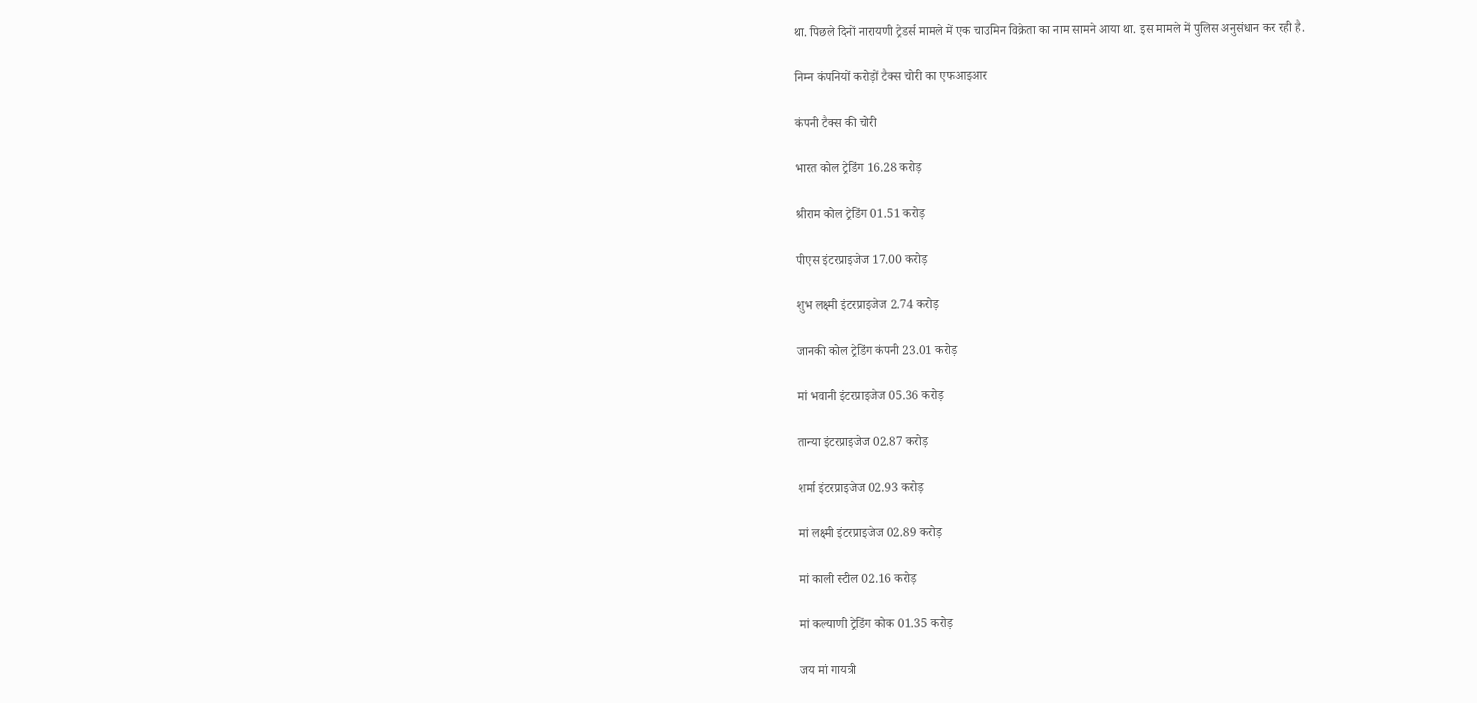था. पिछले दिनों नारायणी ट्रेडर्स मामले में एक चाउमिन विक्रेता का नाम सामने आया था. इस मामले में पुलिस अनुसंधान कर रही है.

निम्न कंपनियों करोड़ों टैक्स चोरी का एफआइआर

कंपनी टैक्स की चोरी

भारत कोल ट्रेडिंग 16.28 करोड़

श्रीराम कोल ट्रेडिंग 01.51 करोड़

पीएस इंटरप्राइजेज 17.00 करोड़

शुभ लक्ष्मी इंटरप्राइजेज 2.74 करोड़

जानकी कोल ट्रेडिंग कंपनी 23.01 करोड़

मां भवानी इंटरप्राइजेज 05.36 करोड़

तान्या इंटरप्राइजेज 02.87 करोड़

शर्मा इंटरप्राइजेज 02.93 करोड़

मां लक्ष्मी इंटरप्राइजेज 02.89 करोड़

मां काली स्टील 02.16 करोड़

मां कल्याणी ट्रेडिंग कोक 01.35 करोड़

जय मां गायत्री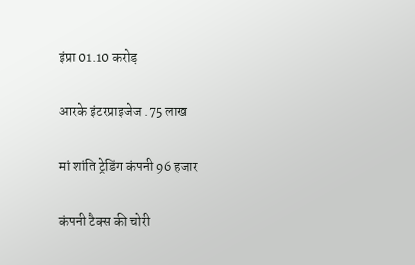इंप्रा 01.10 करोड़

आरके इंटरप्राइजेज .75 लाख

मां शांति ट्रेडिंग कंपनी 96 हजार

कंपनी टैक्स की चोरी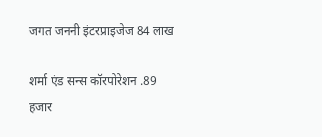जगत जननी इंटरप्राइजेज 84 लाख

शर्मा एंड सन्स कॉरपोरेशन .89 हजार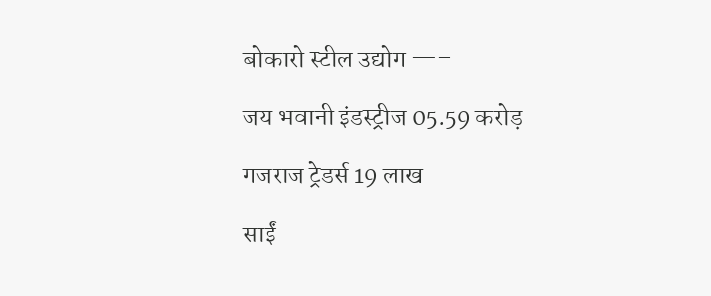बोकारो स्टील उद्योग —–

जय भवानी इंडस्ट्रीज 05.59 करोड़

गजराज ट्रेडर्स 19 लाख

साईं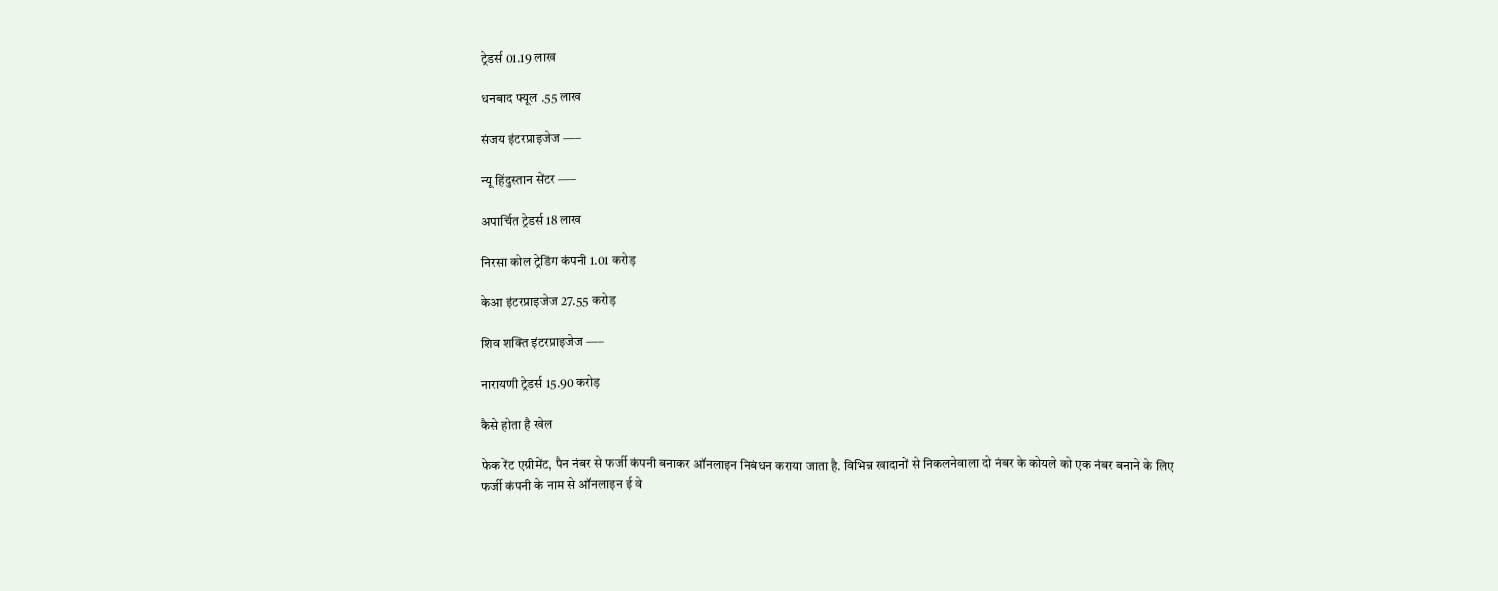ट्रेडर्स 01.19 लाख

धनबाद फ्यूल .55 लाख

संजय इंटरप्राइजेज —–

न्यू हिंदुस्तान सेंटर —–

अपार्चित ट्रेडर्स 18 लाख

निरसा कोल ट्रेडिंग कंपनी 1.01 करोड़

केआ इंटरप्राइजेज 27.55 करोड़

शिव शक्ति इंटरप्राइजेज —–

नारायणी ट्रेडर्स 15.90 करोड़

कैसे होता है खेल

फेक रेंट एग्रीमेंट, पैन नंबर से फर्जी कंपनी बनाकर ऑनलाइन निबंधन कराया जाता है. विभिन्न खादानों से निकलनेवाला दो नंबर के कोयले को एक नंबर बनाने के लिए फर्जी कंपनी के नाम से ऑनलाइन ई वे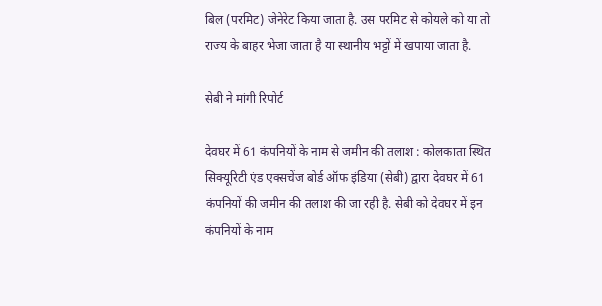बिल (परमिट) जेनेरेट किया जाता है. उस परमिट से कोयले को या तो राज्य के बाहर भेजा जाता है या स्थानीय भट्टों में खपाया जाता है.

सेबी ने मांगी रिपोर्ट

देवघर में 61 कंपनियों के नाम से जमीन की तलाश : कोलकाता स्थित सिक्यूरिटी एंड एक्सचेंज बोर्ड ऑफ इंडिया (सेबी) द्वारा देवघर में 61 कंपनियों की जमीन की तलाश की जा रही है. सेबी को देवघर में इन कंपनियों के नाम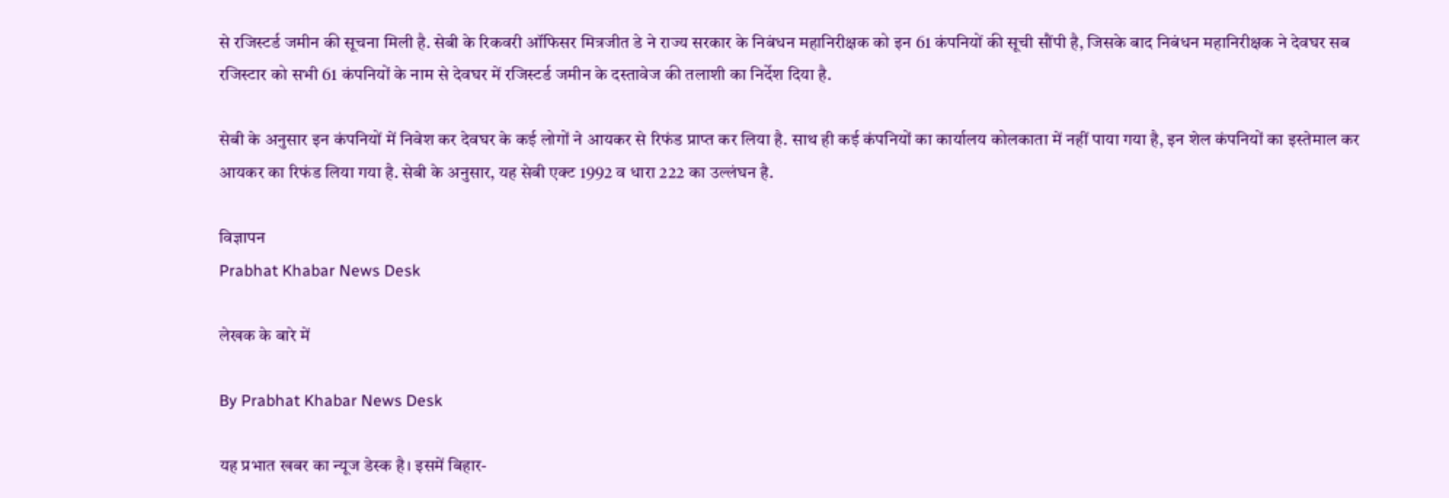से रजिस्टर्ड जमीन की सूचना मिली है. सेबी के रिकवरी ऑफिसर मित्रजीत डे ने राज्य सरकार के निबंधन महानिरीक्षक को इन 61 कंपनियों की सूची सौंपी है, जिसके बाद निबंधन महानिरीक्षक ने देवघर सब रजिस्टार को सभी 61 कंपनियों के नाम से देवघर में रजिस्टर्ड जमीन के दस्तावेज की तलाशी का निर्देश दिया है.

सेबी के अनुसार इन कंपनियों में निवेश कर देवघर के कई लोगों ने आयकर से रिफंड प्राप्त कर लिया है. साथ ही कई कंपनियों का कार्यालय कोलकाता में नहीं पाया गया है, इन शेल कंपनियों का इस्तेमाल कर आयकर का रिफंड लिया गया है. सेबी के अनुसार, यह सेबी एक्ट 1992 व धारा 222 का उल्लंघन है.

विज्ञापन
Prabhat Khabar News Desk

लेखक के बारे में

By Prabhat Khabar News Desk

यह प्रभात खबर का न्यूज डेस्क है। इसमें बिहार-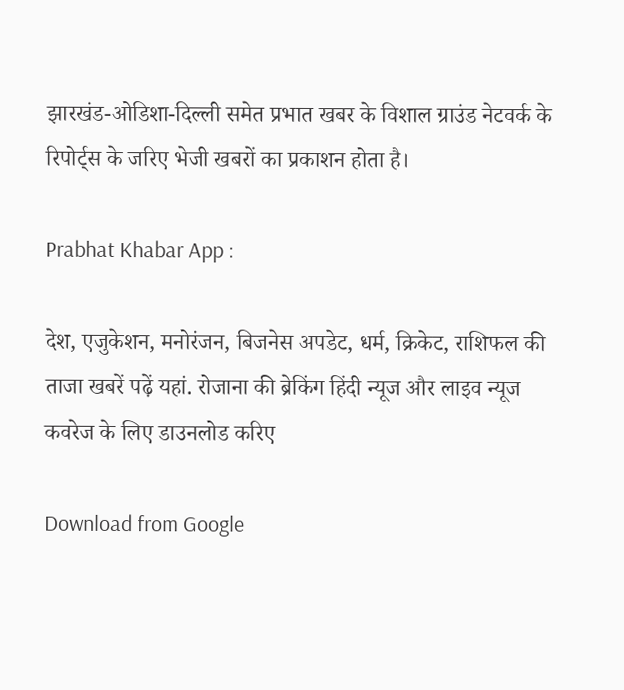झारखंड-ओडिशा-दिल्‍ली समेत प्रभात खबर के विशाल ग्राउंड नेटवर्क के रिपोर्ट्स के जरिए भेजी खबरों का प्रकाशन होता है।

Prabhat Khabar App :

देश, एजुकेशन, मनोरंजन, बिजनेस अपडेट, धर्म, क्रिकेट, राशिफल की ताजा खबरें पढ़ें यहां. रोजाना की ब्रेकिंग हिंदी न्यूज और लाइव न्यूज कवरेज के लिए डाउनलोड करिए

Download from Google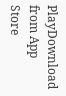PlayDownload from App Store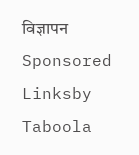विज्ञापन
Sponsored Linksby Taboola